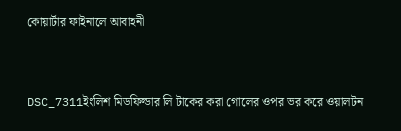কোয়ার্টার ফাইনালে আবাহনী


DSC_7311ইংলিশ মিডফিল্ডার লি টাকের করা গোলের ওপর ভর করে ওয়ালটন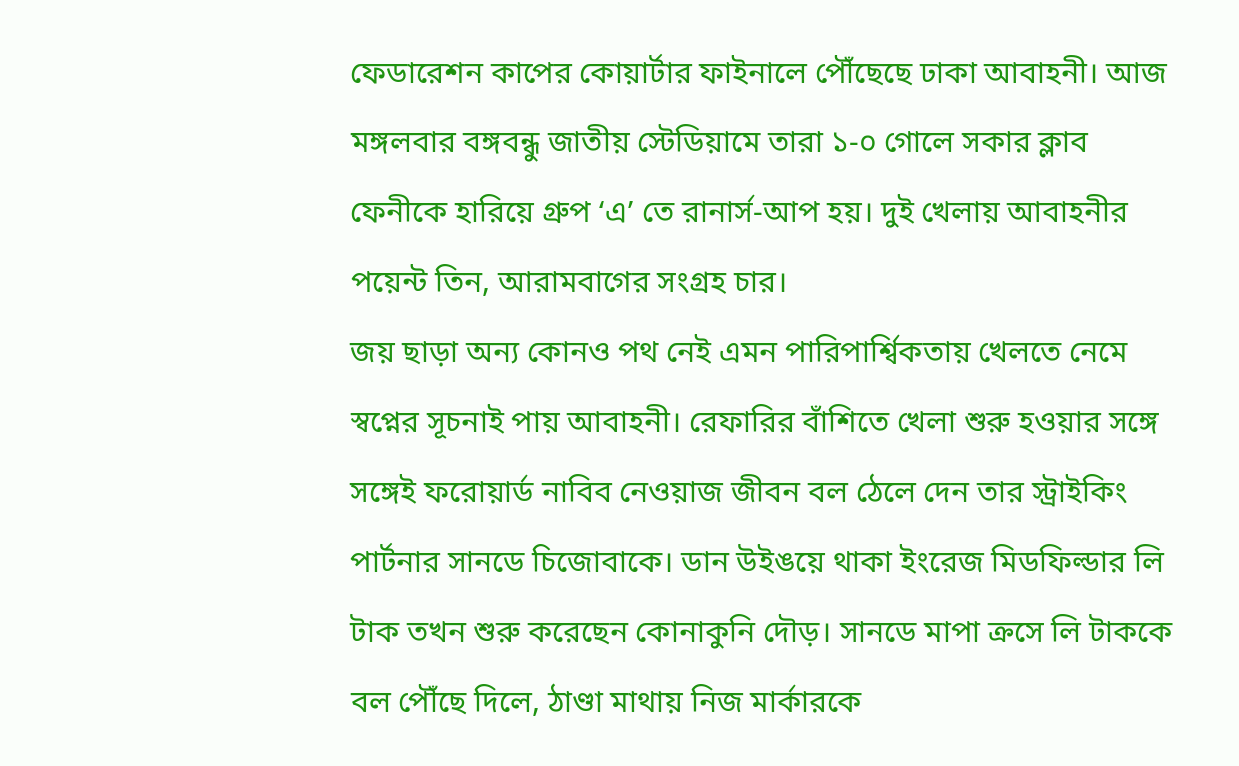ফেডারেশন কাপের কোয়ার্টার ফাইনালে পৌঁছেছে ঢাকা আবাহনী। আজ মঙ্গলবার বঙ্গবন্ধু জাতীয় স্টেডিয়ামে তারা ১-০ গোলে সকার ক্লাব ফেনীকে হারিয়ে গ্রুপ ‘এ’ তে রানার্স-আপ হয়। দুই খেলায় আবাহনীর পয়েন্ট তিন, আরামবাগের সংগ্রহ চার।
জয় ছাড়া অন্য কোনও পথ নেই এমন পারিপার্শ্বিকতায় খেলতে নেমে স্বপ্নের সূচনাই পায় আবাহনী। রেফারির বাঁশিতে খেলা শুরু হওয়ার সঙ্গে সঙ্গেই ফরোয়ার্ড নাবিব নেওয়াজ জীবন বল ঠেলে দেন তার স্ট্রাইকিং পার্টনার সানডে চিজোবাকে। ডান উইঙয়ে থাকা ইংরেজ মিডফিল্ডার লি টাক তখন শুরু করেছেন কোনাকুনি দৌড়। সানডে মাপা ক্রসে লি টাককে বল পৌঁছে দিলে, ঠাণ্ডা মাথায় নিজ মার্কারকে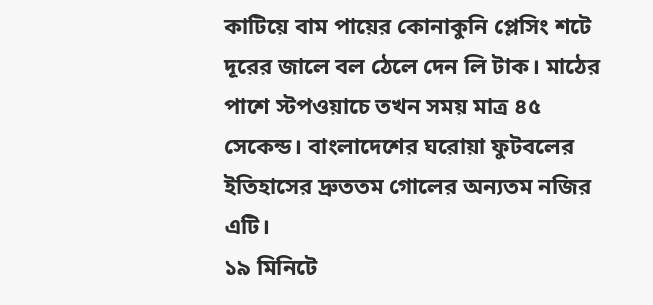কাটিয়ে বাম পায়ের কোনাকুনি প্লেসিং শটে দূরের জালে বল ঠেলে দেন লি টাক। মাঠের পাশে স্টপওয়াচে তখন সময় মাত্র ৪৫ সেকেন্ড। বাংলাদেশের ঘরোয়া ফুটবলের ইতিহাসের দ্রুততম গোলের অন্যতম নজির এটি।
১৯ মিনিটে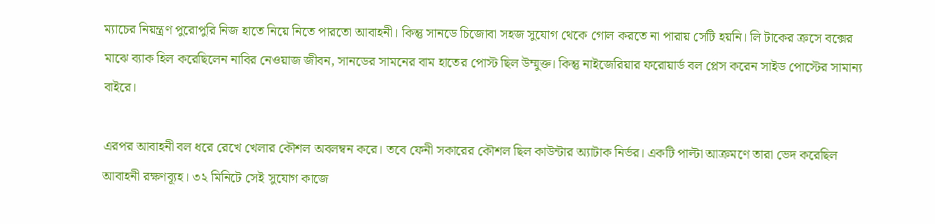ম্যাচের নিয়ন্ত্রণ পুরোপুরি নিজ হাতে নিয়ে নিতে পারতো আবাহনী। কিন্তু সানডে চিজোবা সহজ সুযোগ থেকে গোল করতে না পারায় সেটি হয়নি। লি টাকের ক্রসে বক্সের মাঝে ব্যাক হিল করেছিলেন নাবির নেওয়াজ জীবন, সানডের সামনের বাম হাতের পোস্ট ছিল উম্মুক্ত। কিন্তু নাইজেরিয়ার ফরোয়ার্ড বল প্লেস করেন সাইড পোস্টের সামান্য বাইরে।

এরপর আবাহনী বল ধরে রেখে খেলার কৌশল অবলম্বন করে। তবে ফেনী সকারের কৌশল ছিল কাউন্টার অ্যাটাক নির্ভর। একটি পাল্টা আক্রমণে তারা ভেদ করেছিল আবাহনী রক্ষণব্যূহ। ৩২ মিনিটে সেই সুযোগ কাজে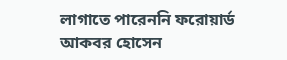লাগাতে পারেননি ফরোয়ার্ড আকবর হোসেন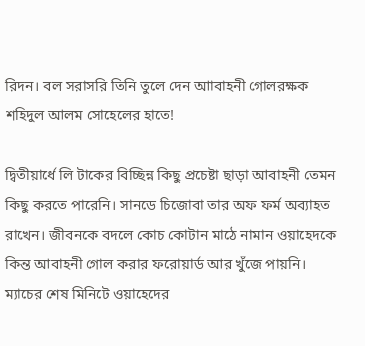রিদন। বল সরাসরি তিনি তুলে দেন আাবাহনী গোলরক্ষক শহিদুল আলম সোহেলের হাতে!

দ্বিতীয়ার্ধে লি টাকের বিচ্ছিন্ন কিছু প্রচেষ্টা ছাড়া আবাহনী তেমন কিছু করতে পারেনি। সানডে চিজোবা তার অফ ফর্ম অব্যাহত রাখেন। জীবনকে বদলে কোচ কোটান মাঠে নামান ওয়াহেদকে কিন্ত আবাহনী গোল করার ফরোয়ার্ড আর খুঁজে পায়নি। ম্যাচের শেষ মিনিটে ওয়াহেদের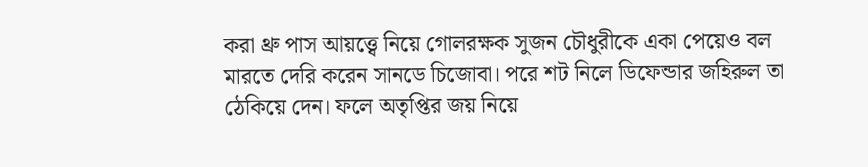করা থ্রু পাস আয়ত্ত্বে নিয়ে গোলরক্ষক সুজন চৌধুরীকে একা পেয়েও বল মারতে দেরি করেন সানডে চিজোবা। পরে শট নিলে ডিফেন্ডার জহিরুল তা ঠেকিয়ে দেন। ফলে অতৃপ্তির জয় নিয়ে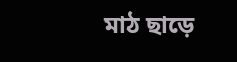মাঠ ছাড়ে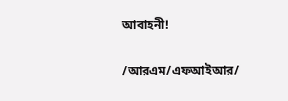আবাহনী!

/আরএম/এফআইআর/